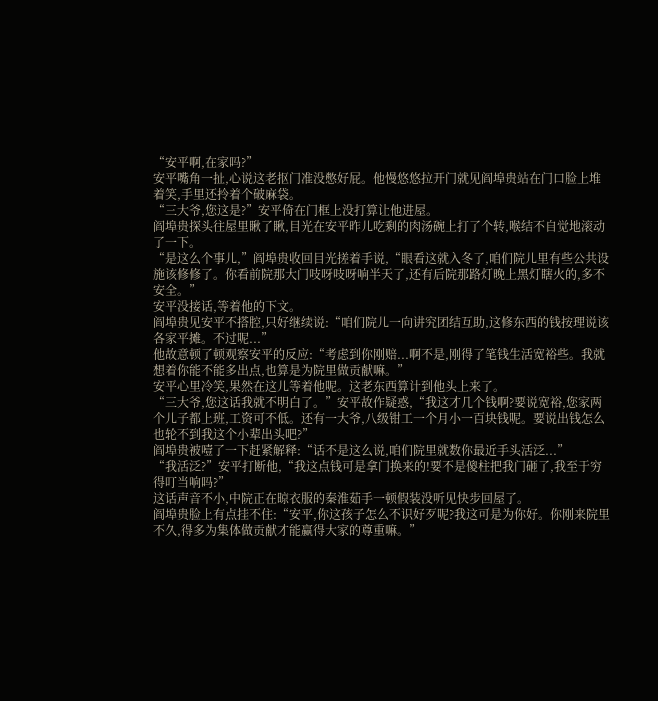“安平啊,在家吗?”
安平嘴角一扯,心说这老抠门准没憋好屁。他慢悠悠拉开门就见阎埠贵站在门口脸上堆着笑,手里还拎着个破麻袋。
“三大爷,您这是?”安平倚在门框上没打算让他进屋。
阎埠贵探头往屋里瞅了瞅,目光在安平昨儿吃剩的肉汤碗上打了个转,喉结不自觉地滚动了一下。
“是这么个事儿,”阎埠贵收回目光搓着手说,“眼看这就入冬了,咱们院儿里有些公共设施该修修了。你看前院那大门吱呀吱呀响半天了,还有后院那路灯晚上黑灯瞎火的,多不安全。”
安平没接话,等着他的下文。
阎埠贵见安平不搭腔,只好继续说:“咱们院儿一向讲究团结互助,这修东西的钱按理说该各家平摊。不过呢...”
他故意顿了顿观察安平的反应:“考虑到你刚赔...啊不是,刚得了笔钱生活宽裕些。我就想着你能不能多出点,也算是为院里做贡献嘛。”
安平心里冷笑,果然在这儿等着他呢。这老东西算计到他头上来了。
“三大爷,您这话我就不明白了。”安平故作疑惑,“我这才几个钱啊?要说宽裕,您家两个儿子都上班,工资可不低。还有一大爷,八级钳工一个月小一百块钱呢。要说出钱怎么也轮不到我这个小辈出头吧?”
阎埠贵被噎了一下赶紧解释:“话不是这么说,咱们院里就数你最近手头活泛...”
“我活泛?”安平打断他,“我这点钱可是拿门换来的!要不是傻柱把我门砸了,我至于穷得叮当响吗?”
这话声音不小,中院正在晾衣服的秦淮茹手一顿假装没听见快步回屋了。
阎埠贵脸上有点挂不住:“安平,你这孩子怎么不识好歹呢?我这可是为你好。你刚来院里不久,得多为集体做贡献才能赢得大家的尊重嘛。”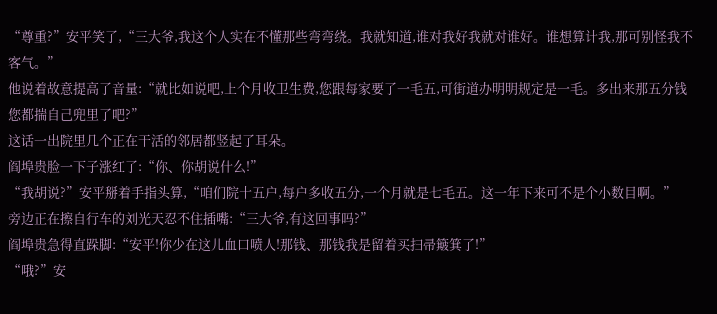“尊重?”安平笑了,“三大爷,我这个人实在不懂那些弯弯绕。我就知道,谁对我好我就对谁好。谁想算计我,那可别怪我不客气。”
他说着故意提高了音量:“就比如说吧,上个月收卫生费,您跟每家要了一毛五,可街道办明明规定是一毛。多出来那五分钱您都揣自己兜里了吧?”
这话一出院里几个正在干活的邻居都竖起了耳朵。
阎埠贵脸一下子涨红了:“你、你胡说什么!”
“我胡说?”安平掰着手指头算,“咱们院十五户,每户多收五分,一个月就是七毛五。这一年下来可不是个小数目啊。”
旁边正在擦自行车的刘光天忍不住插嘴:“三大爷,有这回事吗?”
阎埠贵急得直跺脚:“安平!你少在这儿血口喷人!那钱、那钱我是留着买扫帚簸箕了!”
“哦?”安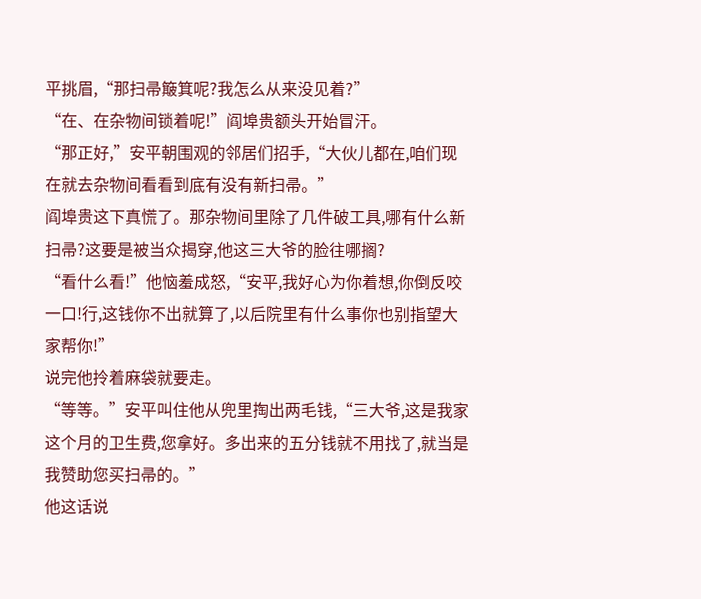平挑眉,“那扫帚簸箕呢?我怎么从来没见着?”
“在、在杂物间锁着呢!”阎埠贵额头开始冒汗。
“那正好,”安平朝围观的邻居们招手,“大伙儿都在,咱们现在就去杂物间看看到底有没有新扫帚。”
阎埠贵这下真慌了。那杂物间里除了几件破工具,哪有什么新扫帚?这要是被当众揭穿,他这三大爷的脸往哪搁?
“看什么看!”他恼羞成怒,“安平,我好心为你着想,你倒反咬一口!行,这钱你不出就算了,以后院里有什么事你也别指望大家帮你!”
说完他拎着麻袋就要走。
“等等。”安平叫住他从兜里掏出两毛钱,“三大爷,这是我家这个月的卫生费,您拿好。多出来的五分钱就不用找了,就当是我赞助您买扫帚的。”
他这话说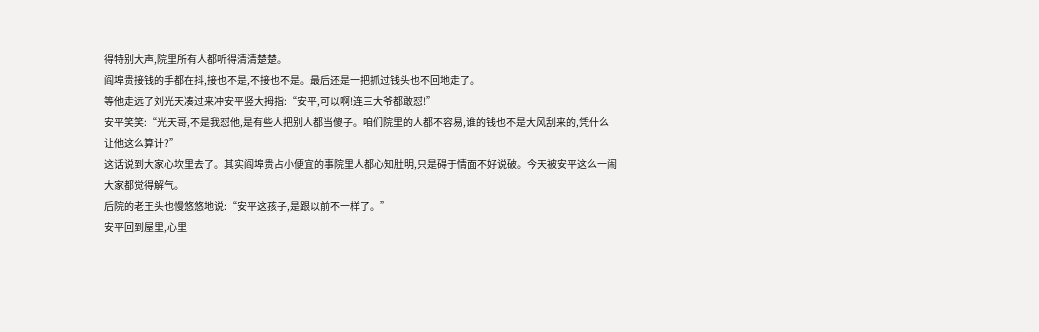得特别大声,院里所有人都听得清清楚楚。
阎埠贵接钱的手都在抖,接也不是,不接也不是。最后还是一把抓过钱头也不回地走了。
等他走远了刘光天凑过来冲安平竖大拇指:“安平,可以啊!连三大爷都敢怼!”
安平笑笑:“光天哥,不是我怼他,是有些人把别人都当傻子。咱们院里的人都不容易,谁的钱也不是大风刮来的,凭什么让他这么算计?”
这话说到大家心坎里去了。其实阎埠贵占小便宜的事院里人都心知肚明,只是碍于情面不好说破。今天被安平这么一闹大家都觉得解气。
后院的老王头也慢悠悠地说:“安平这孩子,是跟以前不一样了。”
安平回到屋里,心里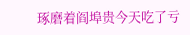琢磨着阎埠贵今天吃了亏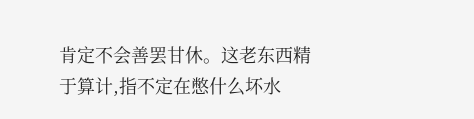肯定不会善罢甘休。这老东西精于算计,指不定在憋什么坏水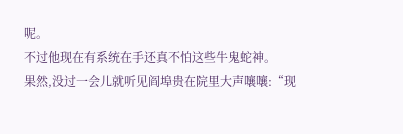呢。
不过他现在有系统在手还真不怕这些牛鬼蛇神。
果然,没过一会儿就听见阎埠贵在院里大声嚷嚷:“现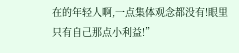在的年轻人啊,一点集体观念都没有!眼里只有自己那点小利益!”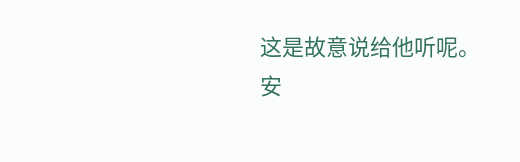这是故意说给他听呢。
安